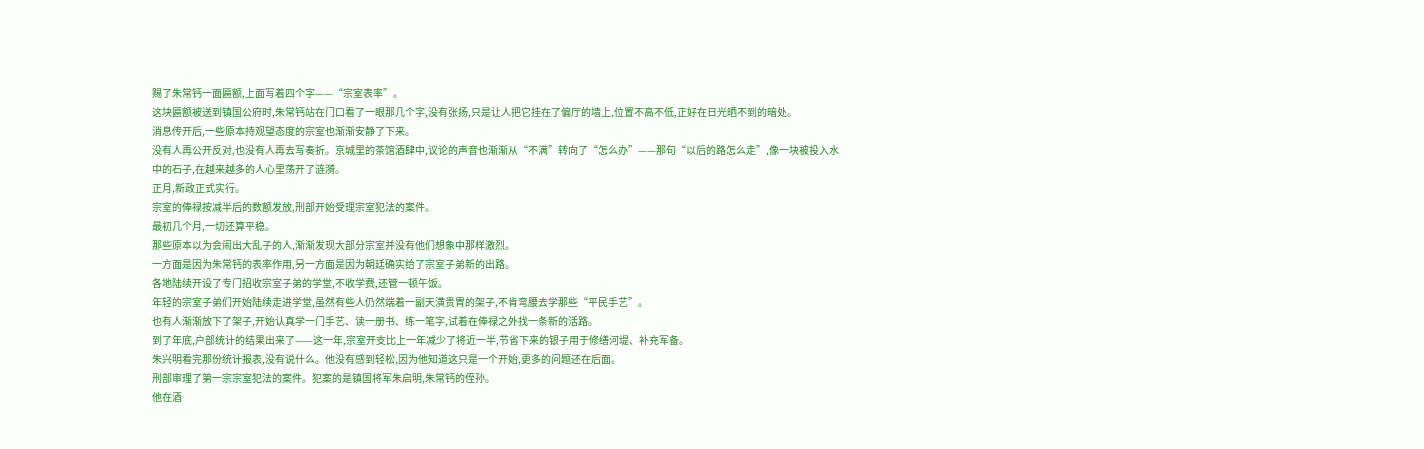赐了朱常钙一面匾额,上面写着四个字——“宗室表率”。
这块匾额被送到镇国公府时,朱常钙站在门口看了一眼那几个字,没有张扬,只是让人把它挂在了偏厅的墙上,位置不高不低,正好在日光晒不到的暗处。
消息传开后,一些原本持观望态度的宗室也渐渐安静了下来。
没有人再公开反对,也没有人再去写奏折。京城里的茶馆酒肆中,议论的声音也渐渐从“不满”转向了“怎么办”——那句“以后的路怎么走”,像一块被投入水中的石子,在越来越多的人心里荡开了涟漪。
正月,新政正式实行。
宗室的俸禄按减半后的数额发放,刑部开始受理宗室犯法的案件。
最初几个月,一切还算平稳。
那些原本以为会闹出大乱子的人,渐渐发现大部分宗室并没有他们想象中那样激烈。
一方面是因为朱常钙的表率作用,另一方面是因为朝廷确实给了宗室子弟新的出路。
各地陆续开设了专门招收宗室子弟的学堂,不收学费,还管一顿午饭。
年轻的宗室子弟们开始陆续走进学堂,虽然有些人仍然端着一副天潢贵胄的架子,不肯弯腰去学那些“平民手艺”。
也有人渐渐放下了架子,开始认真学一门手艺、读一册书、练一笔字,试着在俸禄之外找一条新的活路。
到了年底,户部统计的结果出来了——这一年,宗室开支比上一年减少了将近一半,节省下来的银子用于修缮河堤、补充军备。
朱兴明看完那份统计报表,没有说什么。他没有感到轻松,因为他知道这只是一个开始,更多的问题还在后面。
刑部审理了第一宗宗室犯法的案件。犯案的是镇国将军朱启明,朱常钙的侄孙。
他在酒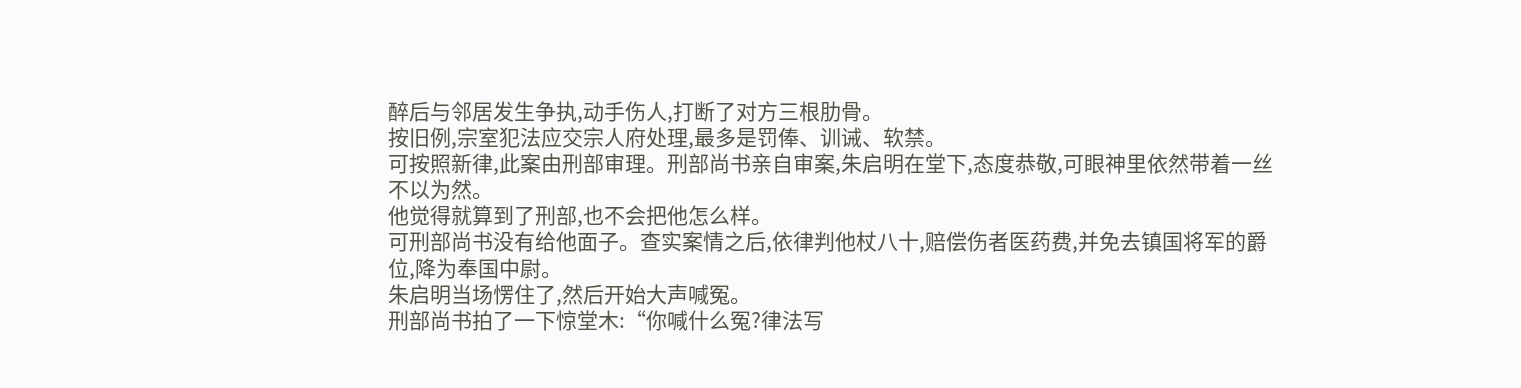醉后与邻居发生争执,动手伤人,打断了对方三根肋骨。
按旧例,宗室犯法应交宗人府处理,最多是罚俸、训诫、软禁。
可按照新律,此案由刑部审理。刑部尚书亲自审案,朱启明在堂下,态度恭敬,可眼神里依然带着一丝不以为然。
他觉得就算到了刑部,也不会把他怎么样。
可刑部尚书没有给他面子。查实案情之后,依律判他杖八十,赔偿伤者医药费,并免去镇国将军的爵位,降为奉国中尉。
朱启明当场愣住了,然后开始大声喊冤。
刑部尚书拍了一下惊堂木:“你喊什么冤?律法写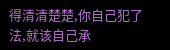得清清楚楚,你自己犯了法,就该自己承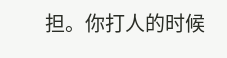担。你打人的时候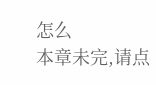怎么
本章未完,请点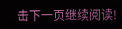击下一页继续阅读!